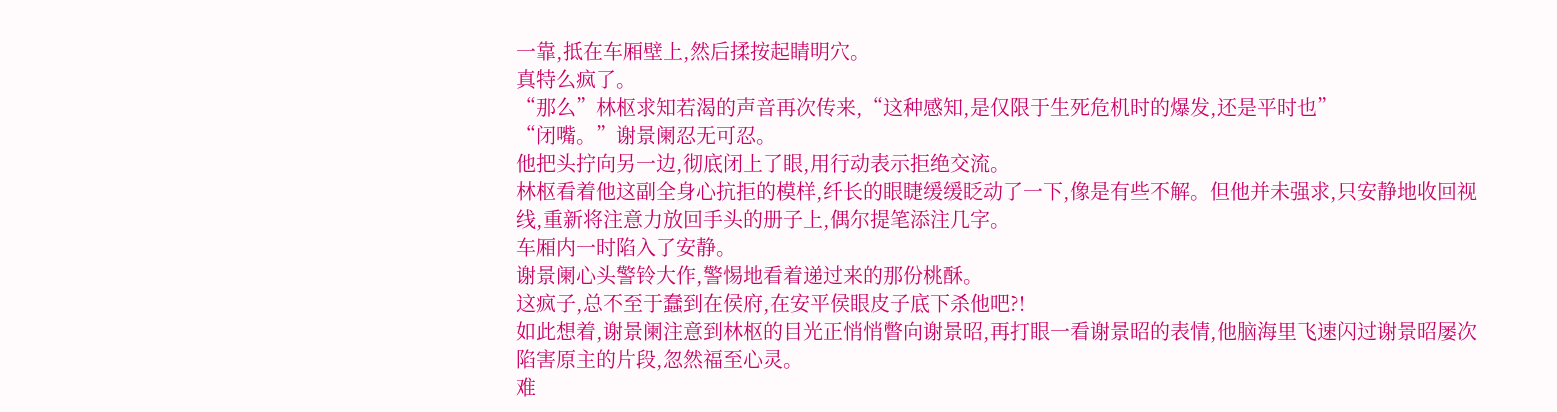一靠,抵在车厢壁上,然后揉按起睛明穴。
真特么疯了。
“那么”林枢求知若渴的声音再次传来,“这种感知,是仅限于生死危机时的爆发,还是平时也”
“闭嘴。”谢景阑忍无可忍。
他把头拧向另一边,彻底闭上了眼,用行动表示拒绝交流。
林枢看着他这副全身心抗拒的模样,纤长的眼睫缓缓眨动了一下,像是有些不解。但他并未强求,只安静地收回视线,重新将注意力放回手头的册子上,偶尔提笔添注几字。
车厢内一时陷入了安静。
谢景阑心头警铃大作,警惕地看着递过来的那份桃酥。
这疯子,总不至于蠢到在侯府,在安平侯眼皮子底下杀他吧?!
如此想着,谢景阑注意到林枢的目光正悄悄瞥向谢景昭,再打眼一看谢景昭的表情,他脑海里飞速闪过谢景昭屡次陷害原主的片段,忽然福至心灵。
难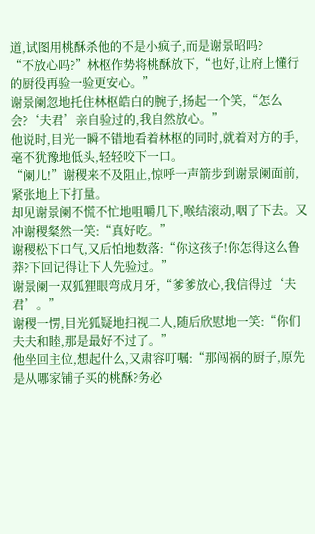道,试图用桃酥杀他的不是小疯子,而是谢景昭吗?
“不放心吗?”林枢作势将桃酥放下,“也好,让府上懂行的厨役再验一验更安心。”
谢景阑忽地托住林枢皓白的腕子,扬起一个笑,“怎么会?‘夫君’亲自验过的,我自然放心。”
他说时,目光一瞬不错地看着林枢的同时,就着对方的手,毫不犹豫地低头,轻轻咬下一口。
“阑儿!”谢稷来不及阻止,惊呼一声箭步到谢景阑面前,紧张地上下打量。
却见谢景阑不慌不忙地咀嚼几下,喉结滚动,咽了下去。又冲谢稷粲然一笑:“真好吃。”
谢稷松下口气,又后怕地数落:“你这孩子!你怎得这么鲁莽?下回记得让下人先验过。”
谢景阑一双狐狸眼弯成月牙,“爹爹放心,我信得过‘夫君’。”
谢稷一愣,目光狐疑地扫视二人,随后欣慰地一笑:“你们夫夫和睦,那是最好不过了。”
他坐回主位,想起什么,又肃容叮嘱:“那闯祸的厨子,原先是从哪家铺子买的桃酥?务必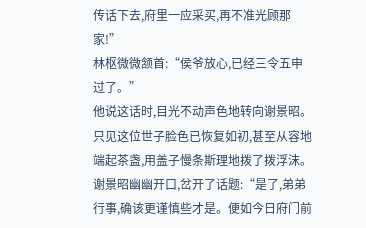传话下去,府里一应采买,再不准光顾那家!”
林枢微微颔首:“侯爷放心,已经三令五申过了。”
他说这话时,目光不动声色地转向谢景昭。只见这位世子脸色已恢复如初,甚至从容地端起茶盏,用盖子慢条斯理地拨了拨浮沫。
谢景昭幽幽开口,岔开了话题:“是了,弟弟行事,确该更谨慎些才是。便如今日府门前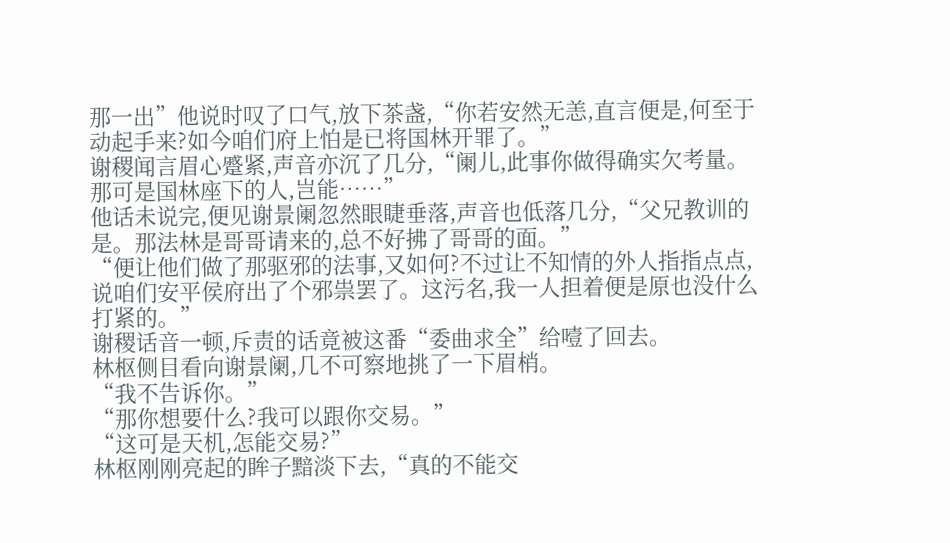那一出”他说时叹了口气,放下茶盏,“你若安然无恙,直言便是,何至于动起手来?如今咱们府上怕是已将国林开罪了。”
谢稷闻言眉心蹙紧,声音亦沉了几分,“阑儿,此事你做得确实欠考量。那可是国林座下的人,岂能……”
他话未说完,便见谢景阑忽然眼睫垂落,声音也低落几分,“父兄教训的是。那法林是哥哥请来的,总不好拂了哥哥的面。”
“便让他们做了那驱邪的法事,又如何?不过让不知情的外人指指点点,说咱们安平侯府出了个邪祟罢了。这污名,我一人担着便是原也没什么打紧的。”
谢稷话音一顿,斥责的话竟被这番“委曲求全”给噎了回去。
林枢侧目看向谢景阑,几不可察地挑了一下眉梢。
“我不告诉你。”
“那你想要什么?我可以跟你交易。”
“这可是天机,怎能交易?”
林枢刚刚亮起的眸子黯淡下去,“真的不能交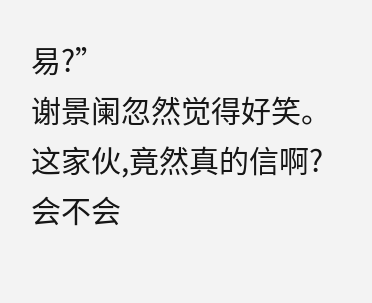易?”
谢景阑忽然觉得好笑。
这家伙,竟然真的信啊?
会不会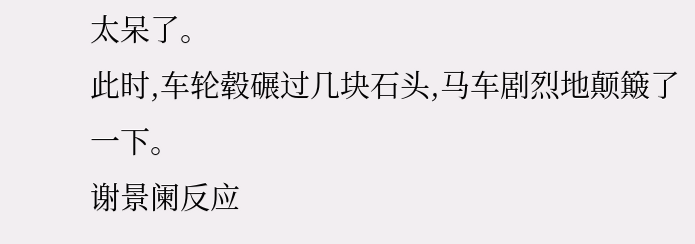太呆了。
此时,车轮毂碾过几块石头,马车剧烈地颠簸了一下。
谢景阑反应